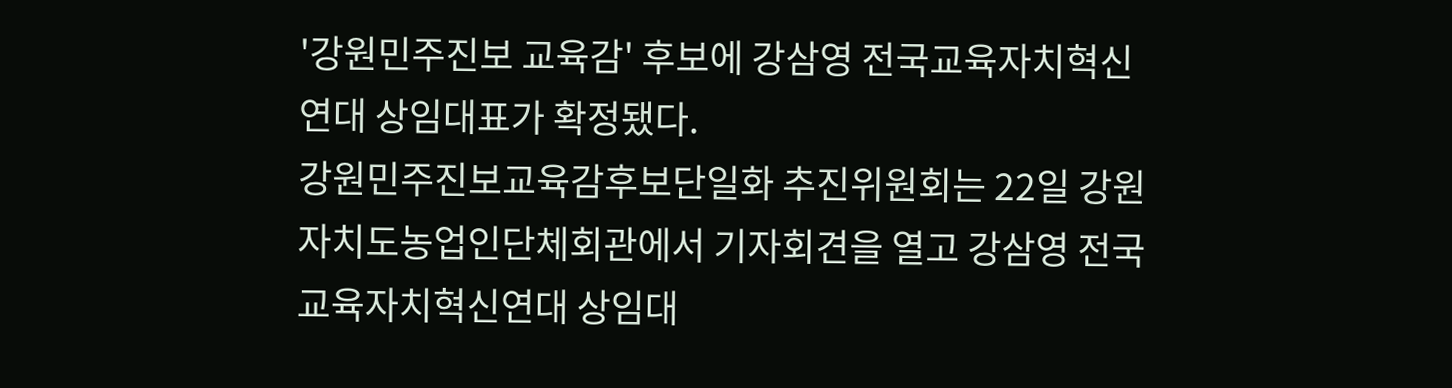'강원민주진보 교육감' 후보에 강삼영 전국교육자치혁신연대 상임대표가 확정됐다.
강원민주진보교육감후보단일화 추진위원회는 22일 강원자치도농업인단체회관에서 기자회견을 열고 강삼영 전국교육자치혁신연대 상임대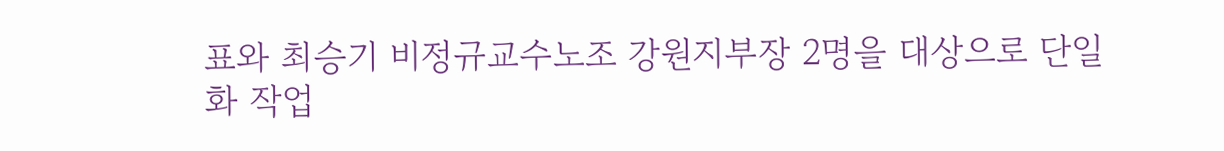표와 최승기 비정규교수노조 강원지부장 2명을 대상으로 단일화 작업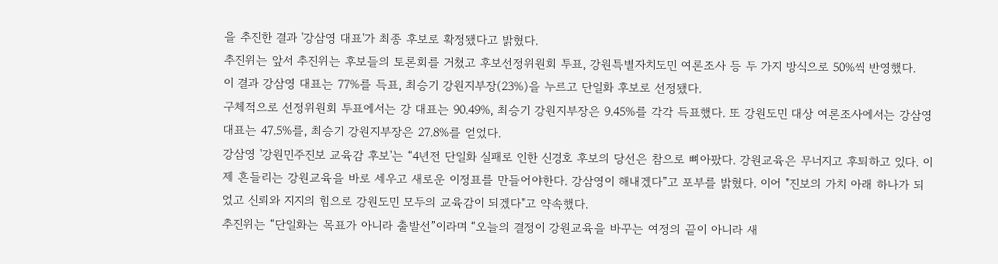을 추진한 결과 '강삼영 대표'가 최종 후보로 확정됐다고 밝혔다.
추진위는 앞서 추진위는 후보들의 토론회를 거쳤고 후보선정위원회 투표, 강원특별자치도민 여론조사 등 두 가지 방식으로 50%씩 반영했다.
이 결과 강삼영 대표는 77%를 득표, 최승기 강원지부장(23%)을 누르고 단일화 후보로 선정됐다.
구체적으로 선정위원회 투표에서는 강 대표는 90.49%, 최승기 강원지부장은 9.45%를 각각 득표했다. 또 강원도민 대상 여론조사에서는 강삼영 대표는 47.5%를, 최승기 강원지부장은 27.8%를 얻었다.
강삼영 '강원민주진보 교육감 후보'는 “4년전 단일화 실패로 인한 신경호 후보의 당선은 참으로 뼈아팠다. 강원교육은 무너지고 후퇴하고 있다. 이제 흔들리는 강원교육을 바로 세우고 새로운 이정표를 만들어야한다. 강삼영이 해내겠다”고 포부를 밝혔다. 이어 "진보의 가치 아래 하나가 되었고 신뢰와 지지의 힘으로 강원도민 모두의 교육감이 되겠다"고 약속했다.
추진위는 “단일화는 목표가 아니라 출발선”이라며 “오늘의 결정이 강원교육을 바꾸는 여정의 끝이 아니라 새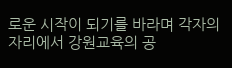로운 시작이 되기를 바라며 각자의 자리에서 강원교육의 공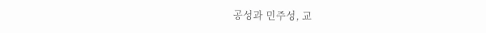공성과 민주성, 교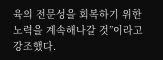육의 전문성을 회복하기 위한 노력을 계속해나갈 것”이라고 강조했다.